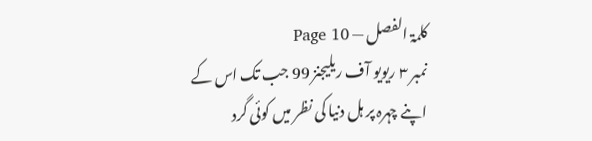کلمۃ الفصل — Page 10
نمبر ۳ ریویو آف ریلیجنز 99 جب تک اس کے اپنے چہرہ پر ہل دنیا کی نظر میں کوئی گرد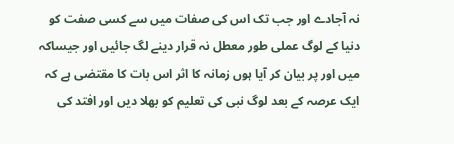نہ آجادے اور جب تک اس کی صفات میں سے کسی صفت کو دنیا کے لوگ عملی طور معطل نہ قرار دینے لگ جائیں اور جیساکہ میں اور پر بیان کر آیا ہوں زمانہ کا اثر اس بات کا مقتضی ہے کہ ایک عرصہ کے بعد لوگ نبی کی تعلیم کو بھلا دیں اور افتد کی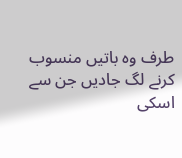طرف وہ باتیں منسوب کرنے لگ جادیں جن سے اسکی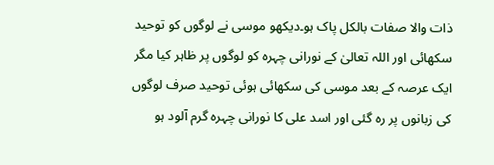ذات والا صفات بالکل پاک ہو۔دیکھو موسی نے لوگوں کو توحید سکھائی اور اللہ تعالیٰ کے نورانی چہرہ کو لوگوں پر ظاہر کیا مگر ایک عرصہ کے بعد موسی کی سکھائی ہوئی توحید صرف لوگوں کی زبانوں پر رہ گئی اور اسد علی کا نورانی چہرہ گرم آلود ہو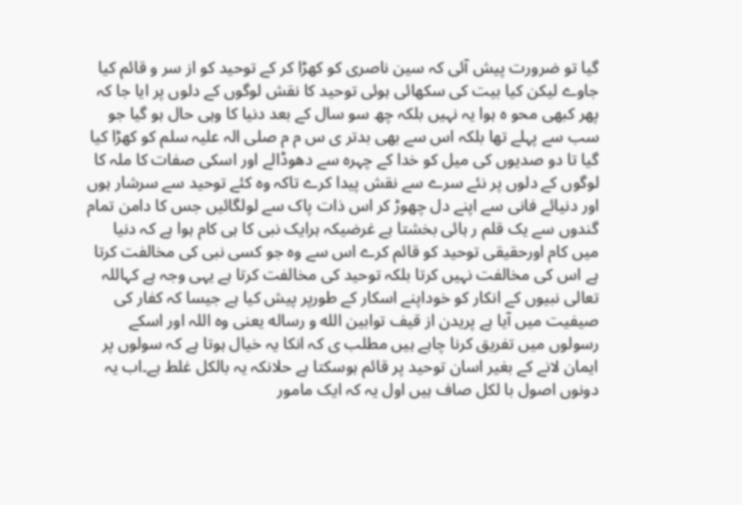گیا تو ضرورت پیش آئی کہ سین ناصری کو کھڑا کر کے توحید کو از سر و قائم کیا جاوے لیکن کیا بیت کی سکھائی ہوئی توحید کا نقش لوگوں کے دلوں پر ایا جا کہ پھر کبھی محو ہ ہوا یہ نہیں بلکہ چھ سو سال کے بعد دنیا کا وہی حال ہو گیا جو سب سے پہلے تھا بلکہ اس سے بھی بدتر ی س م م صلی الہ علیہ سلم کو کھڑا کیا گیا تا دو صدیوں کی میل کو خدا کے چہرہ سے دھوڈالے اور اسکی صفات کا ملہ کا لوگوں کے دلوں پر نئے سرے سے نقش پیدا کرے تاکہ وہ کئے توحید سے سرشار ہوں اور دنیائے فانی سے اپنے دل چھوڑ کر اس ذات پاک سے لولگائیں جس کا دامن تمام گندوں سے یک قلم ر ہائی بخشتا ہے غرضیکہ ہرایک نبی کا ہی کام ہوا ہے کہ دنیا میں کام اورحقیقی توحید کو قائم کرے اس سے وہ جو کسی نبی کی مخالفت کرتا ہے اس کی مخالفت نہیں کرتا بلکہ توحید کی مخالفت کرتا ہے یہی وجہ ہے کہاللہ تعالی نبیوں کے انکار کو خوداپنے اسکار کے طورپر پیش کیا ہے جیسا کہ کفار کی صیفیت میں آیا ہے پریدن از قیف توابین الله و رساله یعنی وہ اللہ اور اسکے رسولوں میں تفریق کرنا چاہے ہیں مطلب ی کہ انکا یہ خیال ہوتا ہے کہ سولوں پر ایمان لانے کے بغیر اسان توحید پر قائم ہوسکتا ہے حلانکہ یہ بالکل غلط ہے۔اب یہ دونوں اصول با لکل صاف ہیں اول یہ کہ ایک مامور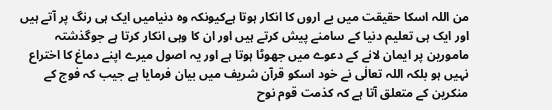من اللہ اسکا حقیقت میں بے اروں کا انکار ہوتا ہےکیونکہ وہ دنیامیں ایک ہی رنگ پر آتے ہیں اور ایک ہی تعلیم دنیا کے سامنے پیش کرتے ہیں اور ان کا وہی انکار کرتا ہے جوگذشتہ مامورین پر ایمان لانے کے دعوے میں جھوٹا ہوتا ہے اور یہ اصول میرے اپنے دماغ کا اختراع نہیں ہو بلکہ اللہ تعالٰی نے خود اسکو قرآن شریف میں بیان فرمایا ہے جیب کہ فوج کے منکرین کے متعلق آتا ہے کہ کذمت قوم نوح